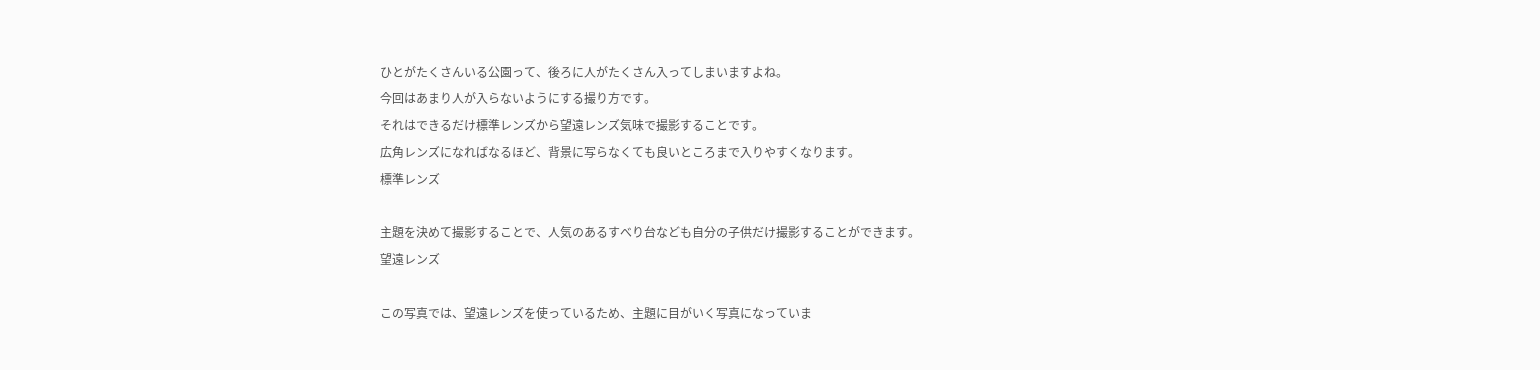ひとがたくさんいる公園って、後ろに人がたくさん入ってしまいますよね。
今回はあまり人が入らないようにする撮り方です。
それはできるだけ標準レンズから望遠レンズ気味で撮影することです。
広角レンズになればなるほど、背景に写らなくても良いところまで入りやすくなります。
標準レンズ

主題を決めて撮影することで、人気のあるすべり台なども自分の子供だけ撮影することができます。
望遠レンズ

この写真では、望遠レンズを使っているため、主題に目がいく写真になっていま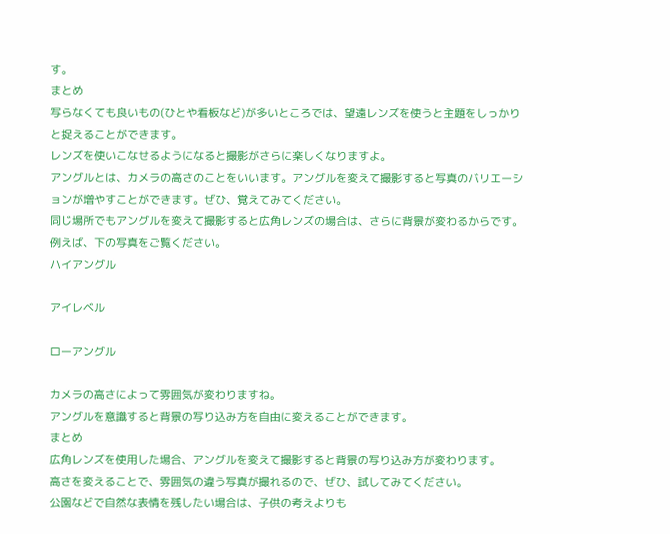す。
まとめ
写らなくても良いもの(ひとや看板など)が多いところでは、望遠レンズを使うと主題をしっかりと捉えることができます。
レンズを使いこなせるようになると撮影がさらに楽しくなりますよ。
アングルとは、カメラの高さのことをいいます。アングルを変えて撮影すると写真のバリエーションが増やすことができます。ぜひ、覚えてみてください。
同じ場所でもアングルを変えて撮影すると広角レンズの場合は、さらに背景が変わるからです。
例えば、下の写真をご覧ください。
ハイアングル

アイレベル

ローアングル

カメラの高さによって雰囲気が変わりますね。
アングルを意識すると背景の写り込み方を自由に変えることができます。
まとめ
広角レンズを使用した場合、アングルを変えて撮影すると背景の写り込み方が変わります。
高さを変えることで、雰囲気の違う写真が撮れるので、ぜひ、試してみてください。
公園などで自然な表情を残したい場合は、子供の考えよりも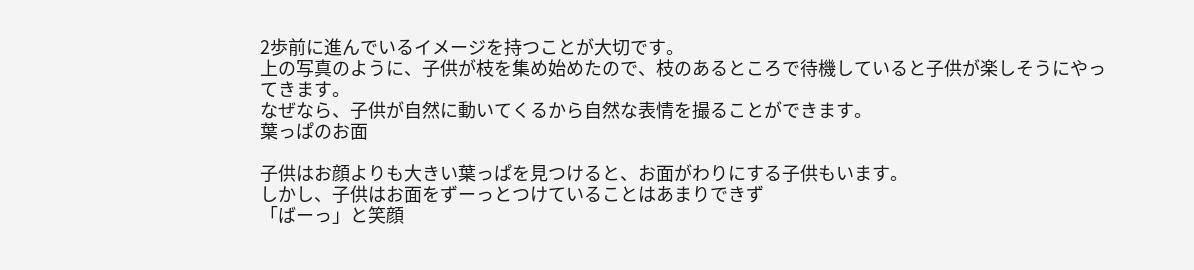2歩前に進んでいるイメージを持つことが大切です。
上の写真のように、子供が枝を集め始めたので、枝のあるところで待機していると子供が楽しそうにやってきます。
なぜなら、子供が自然に動いてくるから自然な表情を撮ることができます。
葉っぱのお面

子供はお顔よりも大きい葉っぱを見つけると、お面がわりにする子供もいます。
しかし、子供はお面をずーっとつけていることはあまりできず
「ばーっ」と笑顔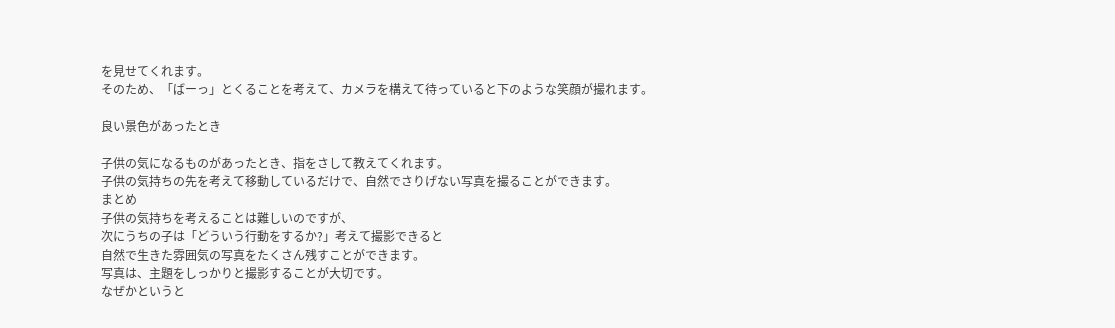を見せてくれます。
そのため、「ばーっ」とくることを考えて、カメラを構えて待っていると下のような笑顔が撮れます。

良い景色があったとき

子供の気になるものがあったとき、指をさして教えてくれます。
子供の気持ちの先を考えて移動しているだけで、自然でさりげない写真を撮ることができます。
まとめ
子供の気持ちを考えることは難しいのですが、
次にうちの子は「どういう行動をするか?」考えて撮影できると
自然で生きた雰囲気の写真をたくさん残すことができます。
写真は、主題をしっかりと撮影することが大切です。
なぜかというと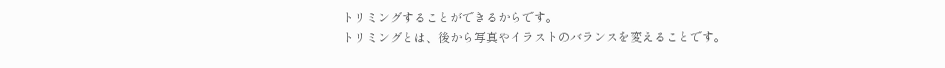トリミングすることができるからです。
トリミングとは、後から写真やイラストのバランスを変えることです。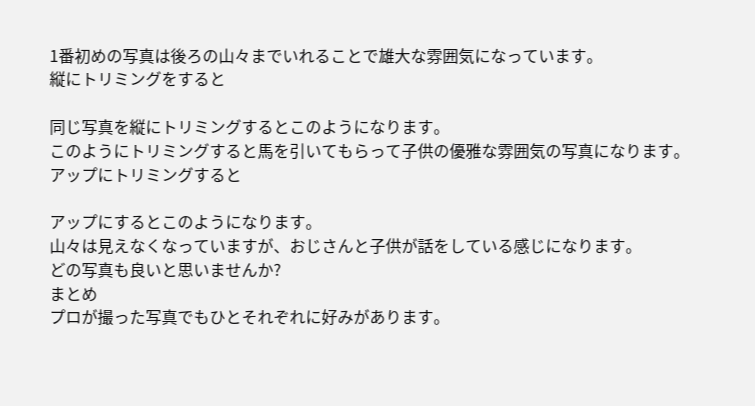1番初めの写真は後ろの山々までいれることで雄大な雰囲気になっています。
縦にトリミングをすると

同じ写真を縦にトリミングするとこのようになります。
このようにトリミングすると馬を引いてもらって子供の優雅な雰囲気の写真になります。
アップにトリミングすると

アップにするとこのようになります。
山々は見えなくなっていますが、おじさんと子供が話をしている感じになります。
どの写真も良いと思いませんか?
まとめ
プロが撮った写真でもひとそれぞれに好みがあります。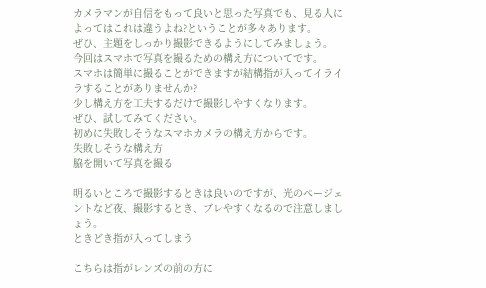カメラマンが自信をもって良いと思った写真でも、見る人によってはこれは違うよね?ということが多々あります。
ぜひ、主題をしっかり撮影できるようにしてみましょう。
今回はスマホで写真を撮るための構え方についてです。
スマホは簡単に撮ることができますが結構指が入ってイライラすることがありませんか?
少し構え方を工夫するだけで撮影しやすくなります。
ぜひ、試してみてください。
初めに失敗しそうなスマホカメラの構え方からです。
失敗しそうな構え方
脇を開いて写真を撮る

明るいところで撮影するときは良いのですが、光のページェントなど夜、撮影するとき、ブレやすくなるので注意しましょう。
ときどき指が入ってしまう

こちらは指がレンズの前の方に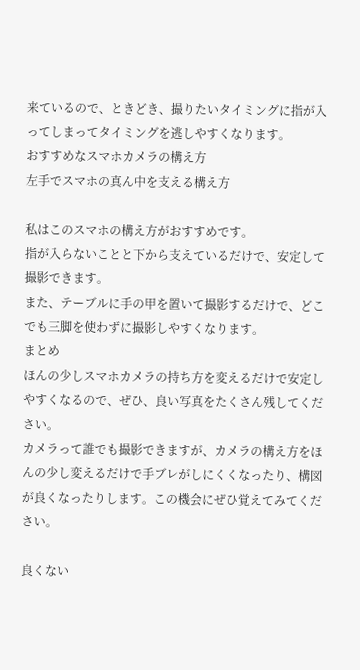来ているので、ときどき、撮りたいタイミングに指が入ってしまってタイミングを逃しやすくなります。
おすすめなスマホカメラの構え方
左手でスマホの真ん中を支える構え方

私はこのスマホの構え方がおすすめです。
指が入らないことと下から支えているだけで、安定して撮影できます。
また、テーブルに手の甲を置いて撮影するだけで、どこでも三脚を使わずに撮影しやすくなります。
まとめ
ほんの少しスマホカメラの持ち方を変えるだけで安定しやすくなるので、ぜひ、良い写真をたくさん残してください。
カメラって誰でも撮影できますが、カメラの構え方をほんの少し変えるだけで手ブレがしにくくなったり、構図が良くなったりします。この機会にぜひ覚えてみてください。

良くない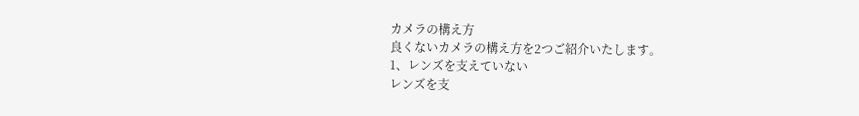カメラの構え方
良くないカメラの構え方を2つご紹介いたします。
1、レンズを支えていない
レンズを支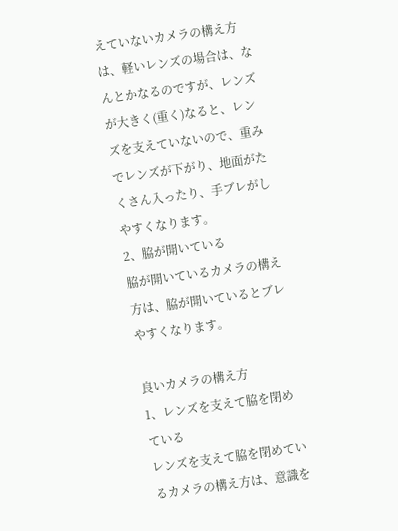えていないカメラの構え方は、軽いレンズの場合は、なんとかなるのですが、レンズが大きく(重く)なると、レンズを支えていないので、重みでレンズが下がり、地面がたくさん入ったり、手ブレがしやすくなります。
2、脇が開いている
脇が開いているカメラの構え方は、脇が開いているとブレやすくなります。

良いカメラの構え方
1、レンズを支えて脇を閉めている
レンズを支えて脇を閉めているカメラの構え方は、意識を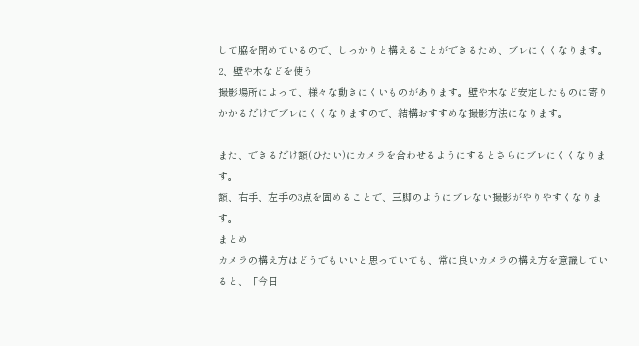して脇を閉めているので、しっかりと構えることができるため、ブレにくくなります。
2、壁や木などを使う
撮影場所によって、様々な動きにくいものがあります。壁や木など安定したものに寄りかかるだけでブレにくくなりますので、結構おすすめな撮影方法になります。

また、できるだけ額(ひたい)にカメラを合わせるようにするとさらにブレにくくなります。
額、右手、左手の3点を固めることで、三脚のようにブレない撮影がやりやすくなります。
まとめ
カメラの構え方はどうでもいいと思っていても、常に良いカメラの構え方を意識していると、「今日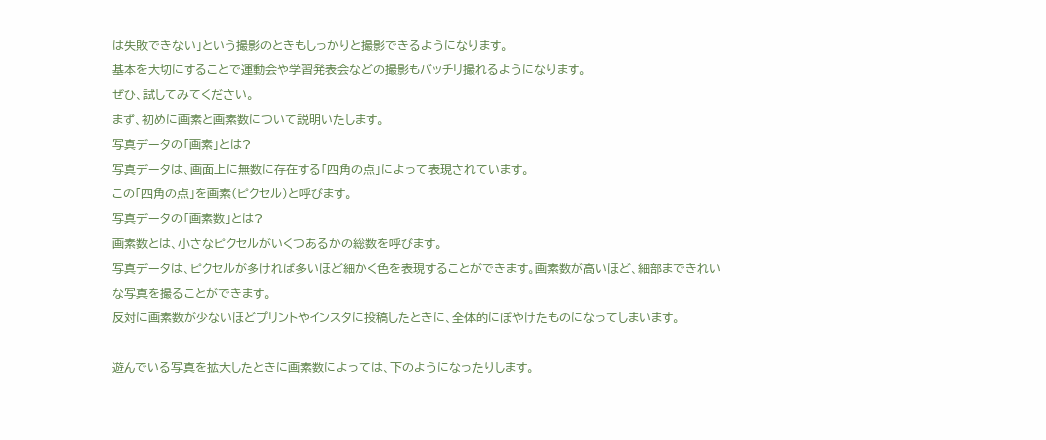は失敗できない」という撮影のときもしっかりと撮影できるようになります。
基本を大切にすることで運動会や学習発表会などの撮影もバッチリ撮れるようになります。
ぜひ、試してみてください。
まず、初めに画素と画素数について説明いたします。
写真データの「画素」とは?
写真データは、画面上に無数に存在する「四角の点」によって表現されています。
この「四角の点」を画素(ピクセル)と呼びます。
写真データの「画素数」とは?
画素数とは、小さなピクセルがいくつあるかの総数を呼びます。
写真データは、ピクセルが多ければ多いほど細かく色を表現することができます。画素数が高いほど、細部まできれいな写真を撮ることができます。
反対に画素数が少ないほどプリントやインスタに投稿したときに、全体的にぼやけたものになってしまいます。

遊んでいる写真を拡大したときに画素数によっては、下のようになったりします。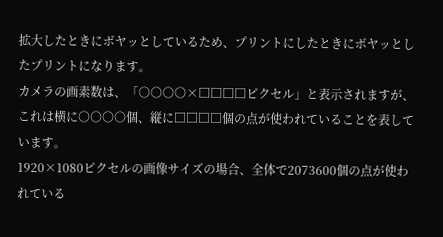拡大したときにボヤッとしているため、プリントにしたときにボヤッとしたプリントになります。
カメラの画素数は、「○○○○×□□□□ピクセル」と表示されますが、これは横に○○○○個、縦に□□□□個の点が使われていることを表しています。
1920×1080ピクセルの画像サイズの場合、全体で2073600個の点が使われている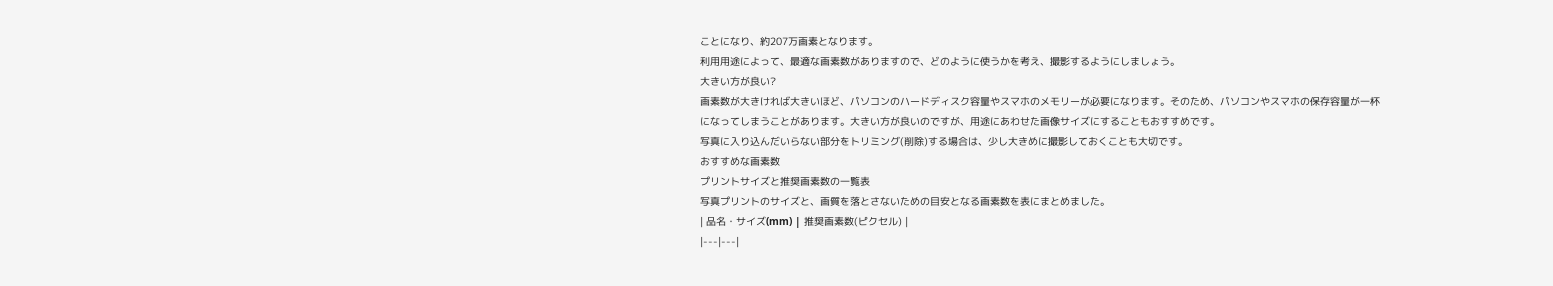ことになり、約207万画素となります。
利用用途によって、最適な画素数がありますので、どのように使うかを考え、撮影するようにしましょう。
大きい方が良い?
画素数が大きければ大きいほど、パソコンのハードディスク容量やスマホのメモリーが必要になります。そのため、パソコンやスマホの保存容量が一杯になってしまうことがあります。大きい方が良いのですが、用途にあわせた画像サイズにすることもおすすめです。
写真に入り込んだいらない部分をトリミング(削除)する場合は、少し大きめに撮影しておくことも大切です。
おすすめな画素数
プリントサイズと推奨画素数の一覧表
写真プリントのサイズと、画質を落とさないための目安となる画素数を表にまとめました。
| 品名・サイズ(mm) | 推奨画素数(ピクセル) |
|---|---|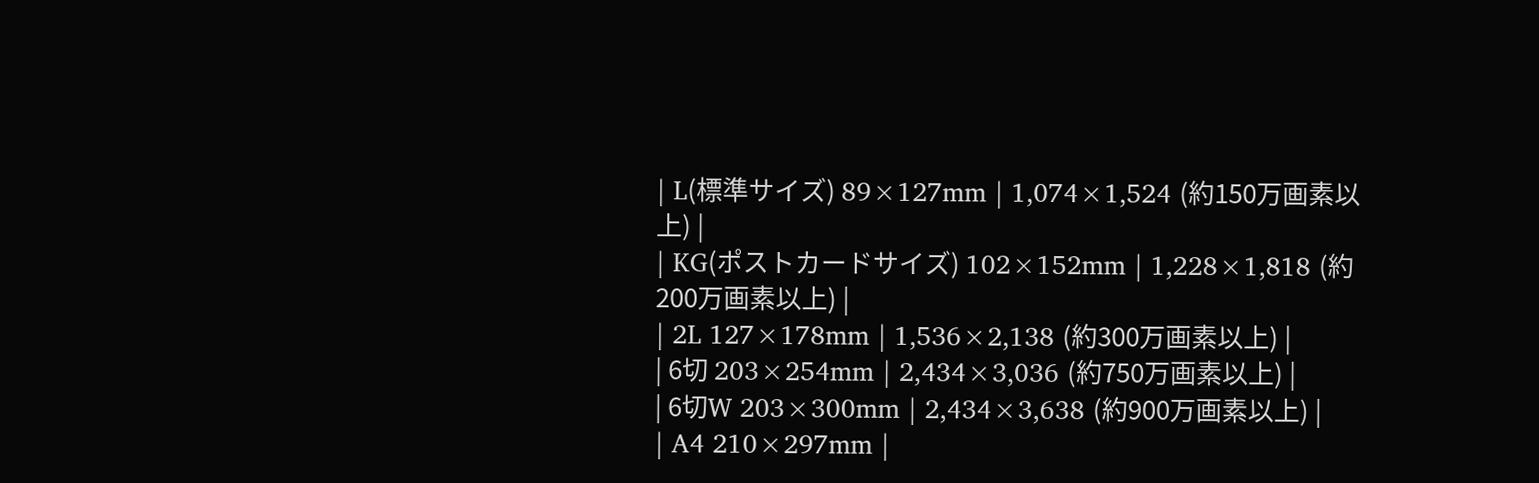| L(標準サイズ) 89×127mm | 1,074×1,524 (約150万画素以上) |
| KG(ポストカードサイズ) 102×152mm | 1,228×1,818 (約200万画素以上) |
| 2L 127×178mm | 1,536×2,138 (約300万画素以上) |
| 6切 203×254mm | 2,434×3,036 (約750万画素以上) |
| 6切W 203×300mm | 2,434×3,638 (約900万画素以上) |
| A4 210×297mm |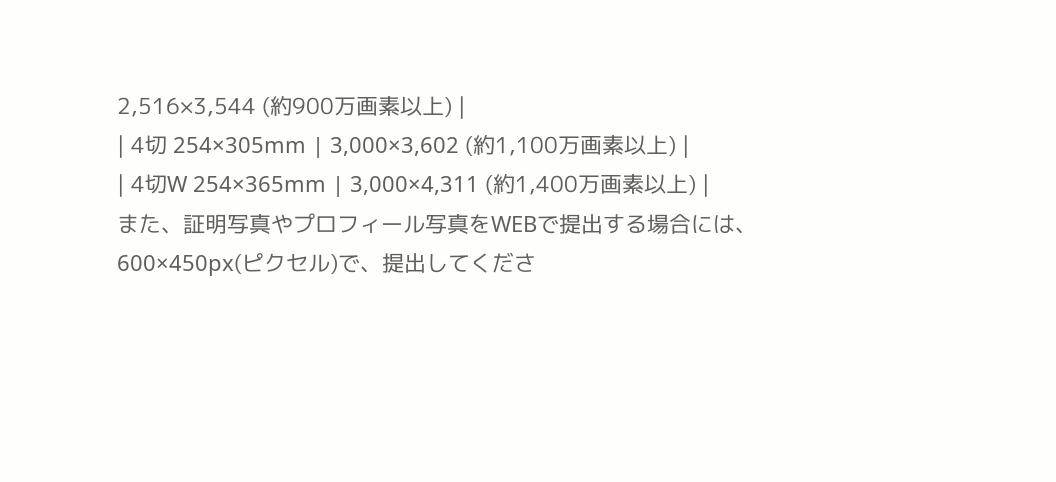2,516×3,544 (約900万画素以上) |
| 4切 254×305mm | 3,000×3,602 (約1,100万画素以上) |
| 4切W 254×365mm | 3,000×4,311 (約1,400万画素以上) |
また、証明写真やプロフィール写真をWEBで提出する場合には、600×450px(ピクセル)で、提出してくださ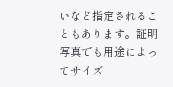いなど指定されることもあります。証明写真でも用途によってサイズ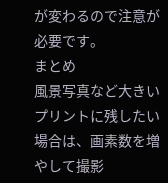が変わるので注意が必要です。
まとめ
風景写真など大きいプリントに残したい場合は、画素数を増やして撮影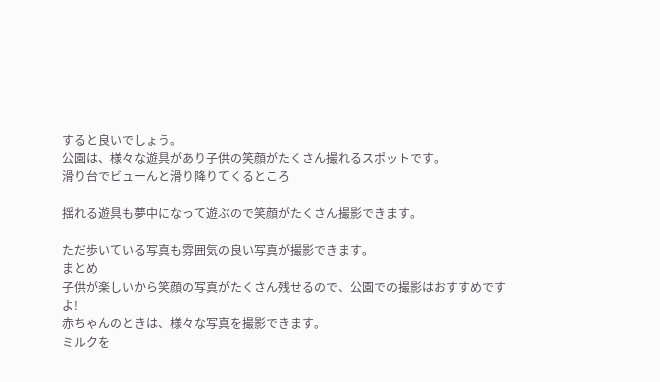すると良いでしょう。
公園は、様々な遊具があり子供の笑顔がたくさん撮れるスポットです。
滑り台でビューんと滑り降りてくるところ

揺れる遊具も夢中になって遊ぶので笑顔がたくさん撮影できます。

ただ歩いている写真も雰囲気の良い写真が撮影できます。
まとめ
子供が楽しいから笑顔の写真がたくさん残せるので、公園での撮影はおすすめですよ!
赤ちゃんのときは、様々な写真を撮影できます。
ミルクを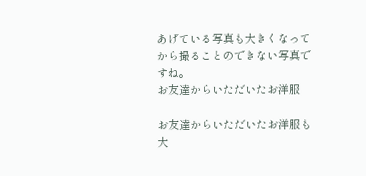あげている写真も大きくなってから撮ることのできない写真ですね。
お友達からいただいたお洋服

お友達からいただいたお洋服も大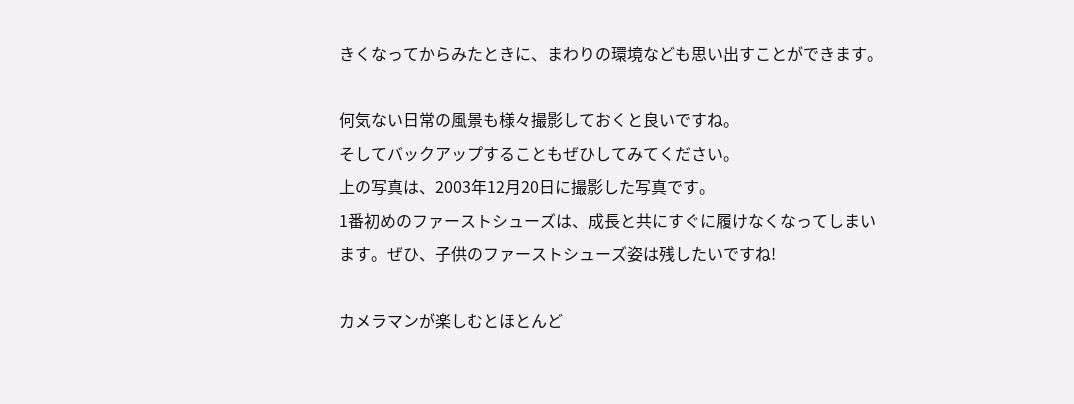きくなってからみたときに、まわりの環境なども思い出すことができます。

何気ない日常の風景も様々撮影しておくと良いですね。
そしてバックアップすることもぜひしてみてください。
上の写真は、2003年12月20日に撮影した写真です。
1番初めのファーストシューズは、成長と共にすぐに履けなくなってしまいます。ぜひ、子供のファーストシューズ姿は残したいですね!

カメラマンが楽しむとほとんど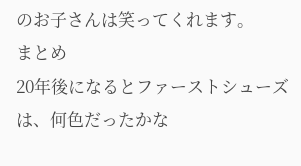のお子さんは笑ってくれます。
まとめ
20年後になるとファーストシューズは、何色だったかな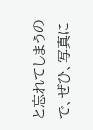と忘れてしまうので、ぜひ、写真に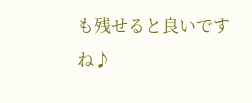も残せると良いですね♪